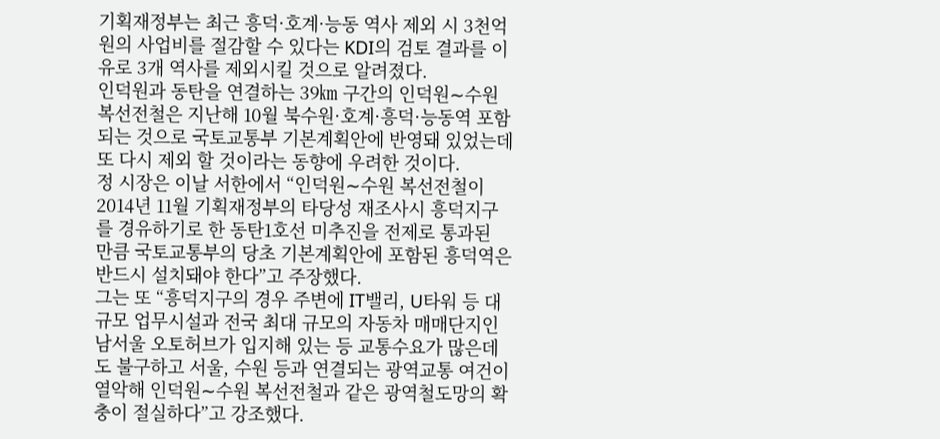기획재정부는 최근 흥덕·호계·능동 역사 제외 시 3천억원의 사업비를 절감할 수 있다는 KDI의 검토 결과를 이유로 3개 역사를 제외시킬 것으로 알려졌다.
인덕원과 동탄을 연결하는 39㎞ 구간의 인덕원∼수원 복선전철은 지난해 10월 북수원·호계·흥덕·능동역 포함되는 것으로 국토교통부 기본계획안에 반영돼 있었는데 또 다시 제외 할 것이라는 동향에 우려한 것이다.
정 시장은 이날 서한에서 “인덕원∼수원 복선전철이 2014년 11월 기획재정부의 타당성 재조사시 흥덕지구를 경유하기로 한 동탄1호선 미추진을 전제로 통과된 만큼 국토교통부의 당초 기본계획안에 포함된 흥덕역은 반드시 설치돼야 한다”고 주장했다.
그는 또 “흥덕지구의 경우 주변에 IT밸리, U타워 등 대규모 업무시설과 전국 최대 규모의 자동차 매매단지인 남서울 오토허브가 입지해 있는 등 교통수요가 많은데도 불구하고 서울, 수원 등과 연결되는 광역교통 여건이 열악해 인덕원∼수원 복선전철과 같은 광역철도망의 확충이 절실하다”고 강조했다.